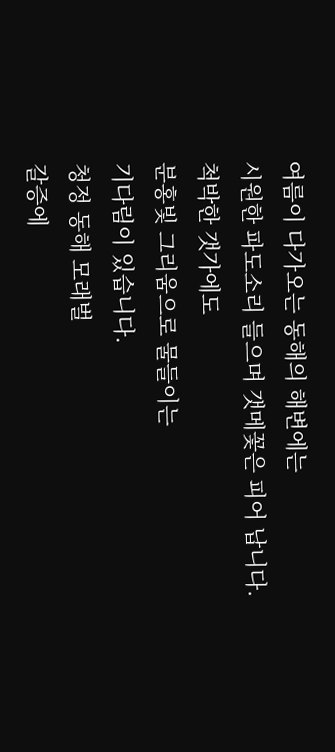여름이 다가오는 동해의 해변에는
시원한 파도소리 들으며 갯메꽃은 피어 납니다.
척박한 갯가에도
분홍빛 그리움으로 물들이는
기다림이 있습니다.
청정 동해 모래벌
갈증에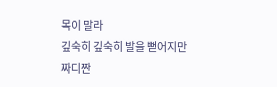목이 말라
깊숙히 깊숙히 발을 뻗어지만
짜디짠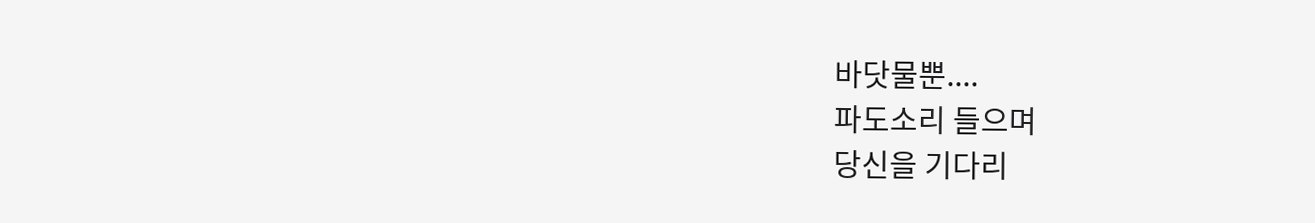바닷물뿐....
파도소리 들으며
당신을 기다리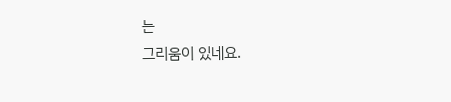는
그리움이 있네요.